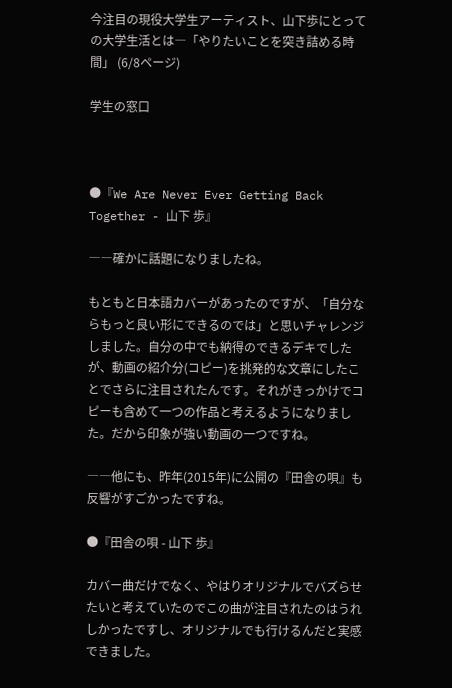今注目の現役大学生アーティスト、山下歩にとっての大学生活とは―「やりたいことを突き詰める時間」 (6/8ページ)

学生の窓口



●『We Are Never Ever Getting Back Together - 山下 歩』

――確かに話題になりましたね。

もともと日本語カバーがあったのですが、「自分ならもっと良い形にできるのでは」と思いチャレンジしました。自分の中でも納得のできるデキでしたが、動画の紹介分(コピー)を挑発的な文章にしたことでさらに注目されたんです。それがきっかけでコピーも含めて一つの作品と考えるようになりました。だから印象が強い動画の一つですね。

――他にも、昨年(2015年)に公開の『田舎の唄』も反響がすごかったですね。

●『田舎の唄 - 山下 歩』

カバー曲だけでなく、やはりオリジナルでバズらせたいと考えていたのでこの曲が注目されたのはうれしかったですし、オリジナルでも行けるんだと実感できました。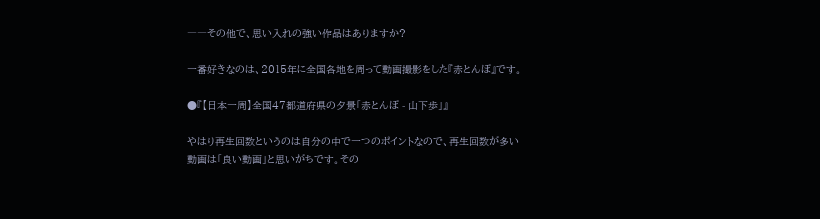――その他で、思い入れの強い作品はありますか?

一番好きなのは、2015年に全国各地を周って動画撮影をした『赤とんぼ』です。

●『【日本一周】全国47都道府県の夕景「赤とんぼ - 山下歩」』

やはり再生回数というのは自分の中で一つのポイントなので、再生回数が多い動画は「良い動画」と思いがちです。その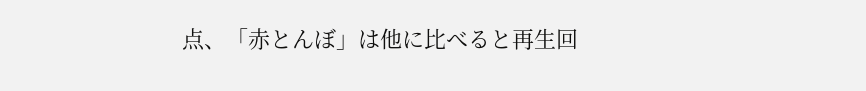点、「赤とんぼ」は他に比べると再生回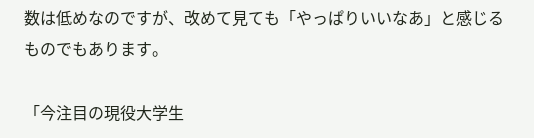数は低めなのですが、改めて見ても「やっぱりいいなあ」と感じるものでもあります。

「今注目の現役大学生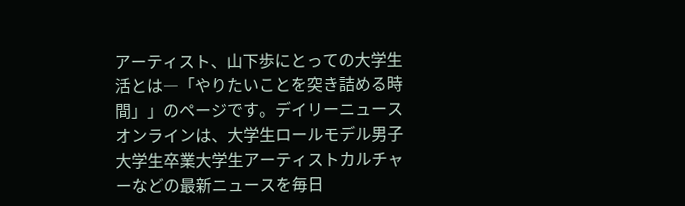アーティスト、山下歩にとっての大学生活とは―「やりたいことを突き詰める時間」」のページです。デイリーニュースオンラインは、大学生ロールモデル男子大学生卒業大学生アーティストカルチャーなどの最新ニュースを毎日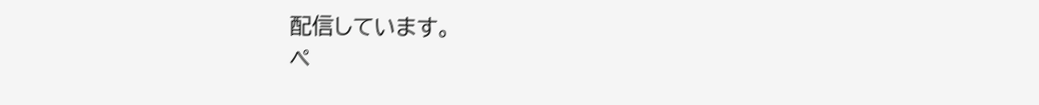配信しています。
ペ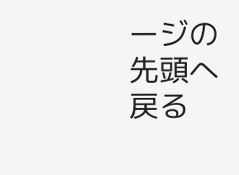ージの先頭へ戻る